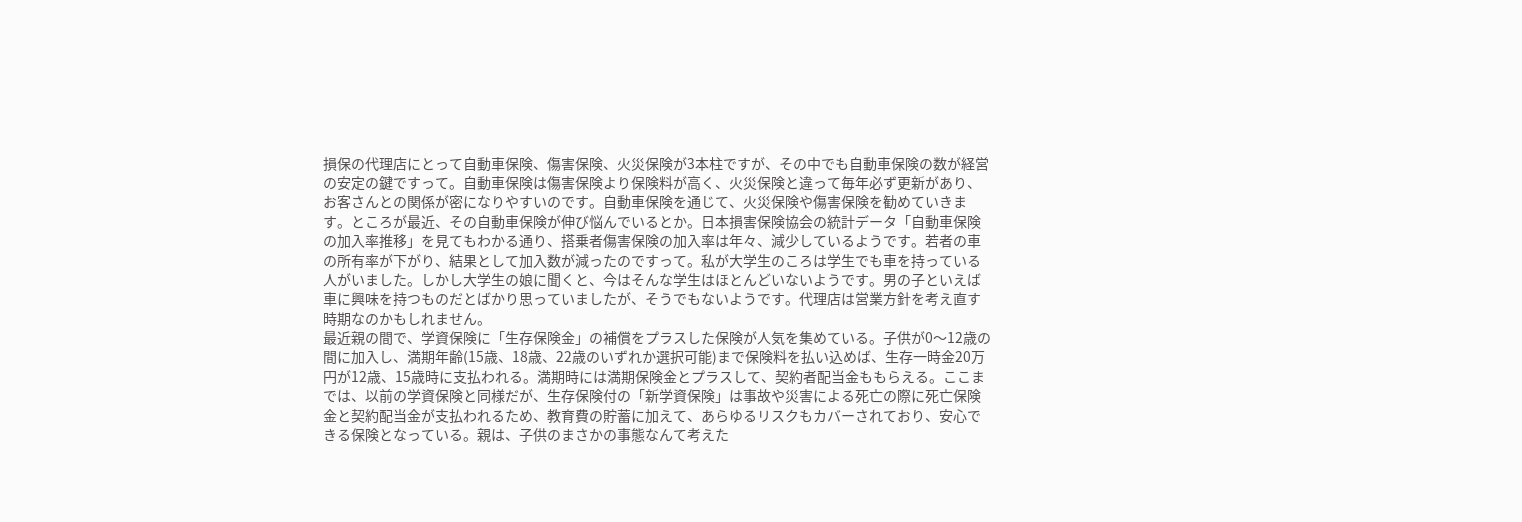損保の代理店にとって自動車保険、傷害保険、火災保険が3本柱ですが、その中でも自動車保険の数が経営の安定の鍵ですって。自動車保険は傷害保険より保険料が高く、火災保険と違って毎年必ず更新があり、お客さんとの関係が密になりやすいのです。自動車保険を通じて、火災保険や傷害保険を勧めていきます。ところが最近、その自動車保険が伸び悩んでいるとか。日本損害保険協会の統計データ「自動車保険の加入率推移」を見てもわかる通り、搭乗者傷害保険の加入率は年々、減少しているようです。若者の車の所有率が下がり、結果として加入数が減ったのですって。私が大学生のころは学生でも車を持っている人がいました。しかし大学生の娘に聞くと、今はそんな学生はほとんどいないようです。男の子といえば車に興味を持つものだとばかり思っていましたが、そうでもないようです。代理店は営業方針を考え直す時期なのかもしれません。
最近親の間で、学資保険に「生存保険金」の補償をプラスした保険が人気を集めている。子供が0〜12歳の間に加入し、満期年齢(15歳、18歳、22歳のいずれか選択可能)まで保険料を払い込めば、生存一時金20万円が12歳、15歳時に支払われる。満期時には満期保険金とプラスして、契約者配当金ももらえる。ここまでは、以前の学資保険と同様だが、生存保険付の「新学資保険」は事故や災害による死亡の際に死亡保険金と契約配当金が支払われるため、教育費の貯蓄に加えて、あらゆるリスクもカバーされており、安心できる保険となっている。親は、子供のまさかの事態なんて考えた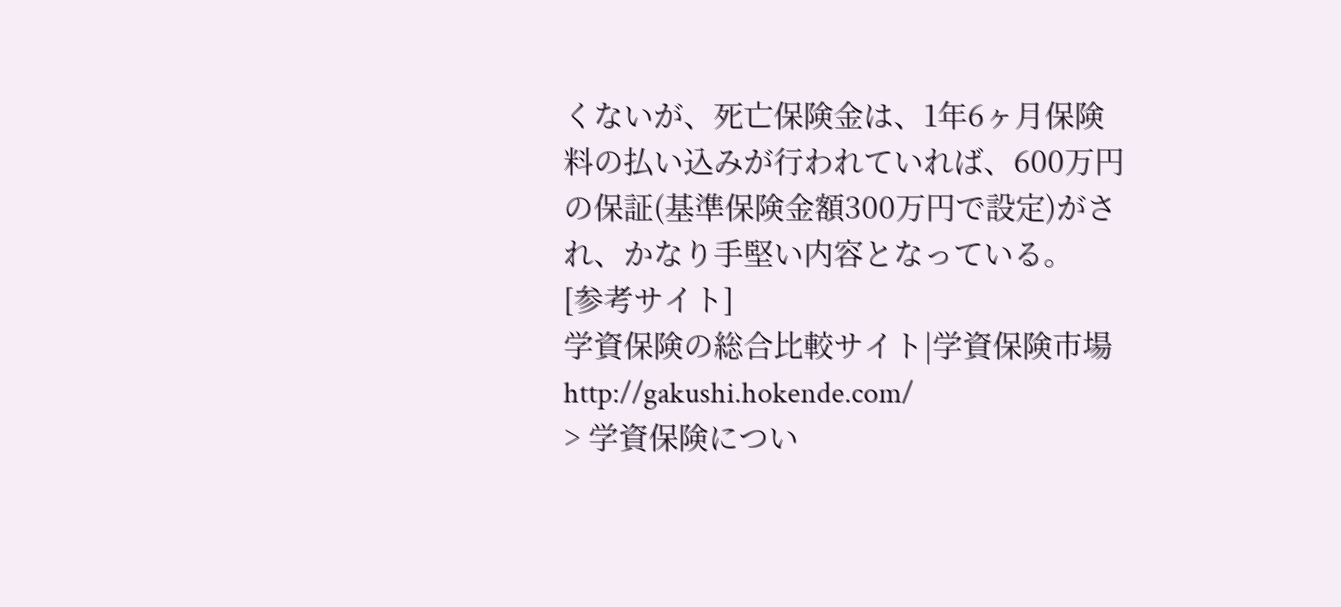くないが、死亡保険金は、1年6ヶ月保険料の払い込みが行われていれば、600万円の保証(基準保険金額300万円で設定)がされ、かなり手堅い内容となっている。
[参考サイト]
学資保険の総合比較サイト|学資保険市場
http://gakushi.hokende.com/
> 学資保険につい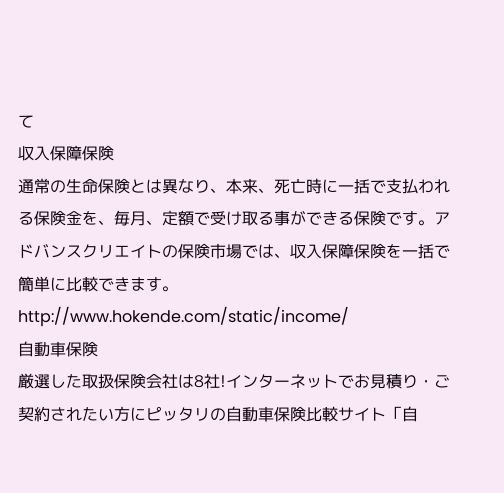て
収入保障保険
通常の生命保険とは異なり、本来、死亡時に一括で支払われる保険金を、毎月、定額で受け取る事ができる保険です。アドバンスクリエイトの保険市場では、収入保障保険を一括で簡単に比較できます。
http://www.hokende.com/static/income/
自動車保険
厳選した取扱保険会社は8社!インターネットでお見積り・ご契約されたい方にピッタリの自動車保険比較サイト「自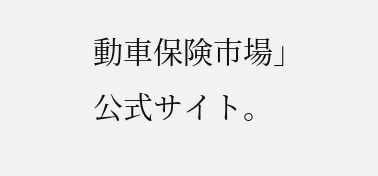動車保険市場」公式サイト。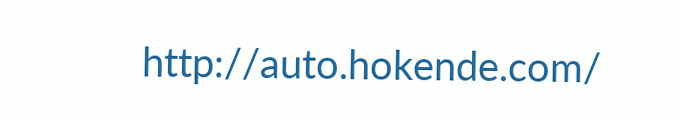http://auto.hokende.com/